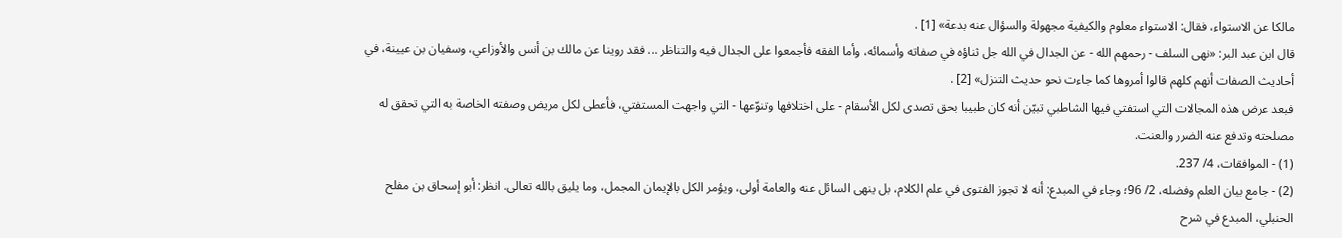مالكا عن الاستواء، فقال: الاستواء معلوم والكيفية مجهولة والسؤال عنه بدعة» [1] .
قال ابن عبد البر: «نهى السلف - رحمهم الله - عن الجدال في الله جل ثناؤه في صفاته وأسمائه، وأما الفقه فأجمعوا على الجدال فيه والتناظر ... فقد روينا عن مالك بن أنس والأوزاعي، وسفيان بن عيينة، في أحاديث الصفات أنهم كلهم قالوا أمروها كما جاءت نحو حديث التنزل» [2] .
فبعد عرض هذه المجالات التي استفتي فيها الشاطبي تبيّن أنه كان طبيبا بحق تصدى لكل الأسقام - على اختلافها وتنوّعها - التي واجهت المستفتي، فأعطى لكل مريض وصفته الخاصة به التي تحقق له مصلحته وتدفع عنه الضرر والعنت.
(1) - الموافقات، 4/ 237.
(2) - جامع بيان العلم وفضله، 2/ 96؛ وجاء في المبدع: أنه لا تجوز الفتوى في علم الكلام، بل ينهى السائل عنه والعامة أولى، ويؤمر الكل بالإيمان المجمل، وما يليق بالله تعالى. انظر: أبو إسحاق بن مفلح الحنبلي، المبدع في شرح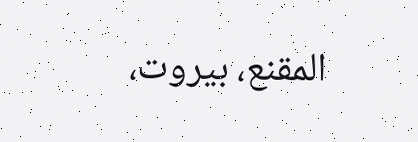المقنع، بيروت،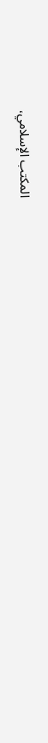المكتب الإسلامي،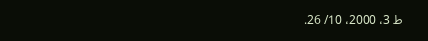ط 3، 2000، 10/ 26.